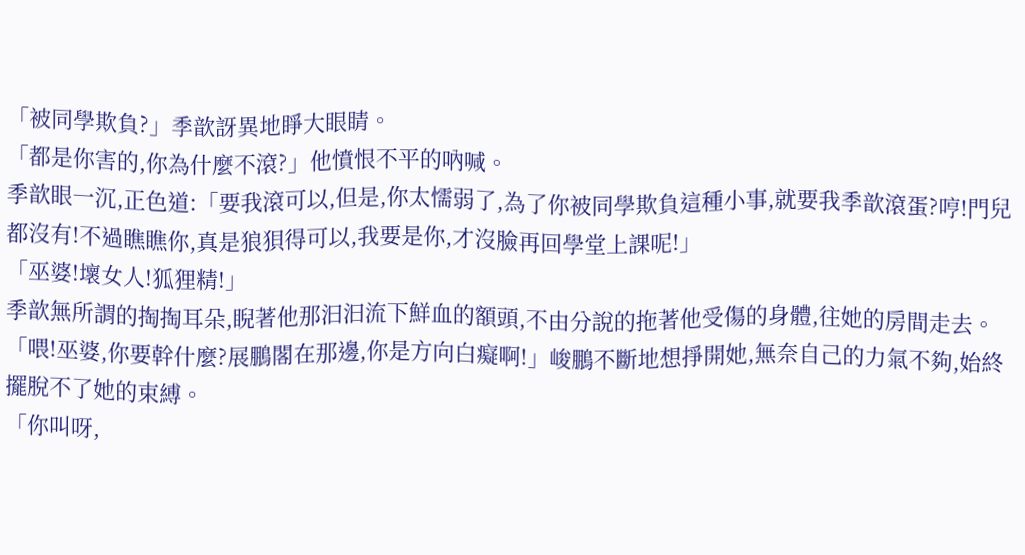「被同學欺負?」季歆訝異地睜大眼睛。
「都是你害的,你為什麼不滾?」他憤恨不平的吶喊。
季歆眼一沉,正色道:「要我滾可以,但是,你太懦弱了,為了你被同學欺負這種小事,就要我季歆滾蛋?哼!門兒都沒有!不過瞧瞧你,真是狼狽得可以,我要是你,才沒臉再回學堂上課呢!」
「巫婆!壞女人!狐狸精!」
季歆無所謂的掏掏耳朵,睨著他那汩汩流下鮮血的額頭,不由分說的拖著他受傷的身體,往她的房間走去。
「喂!巫婆,你要幹什麼?展鵬閣在那邊,你是方向白癡啊!」峻鵬不斷地想掙開她,無奈自己的力氣不夠,始終擺脫不了她的束縛。
「你叫呀,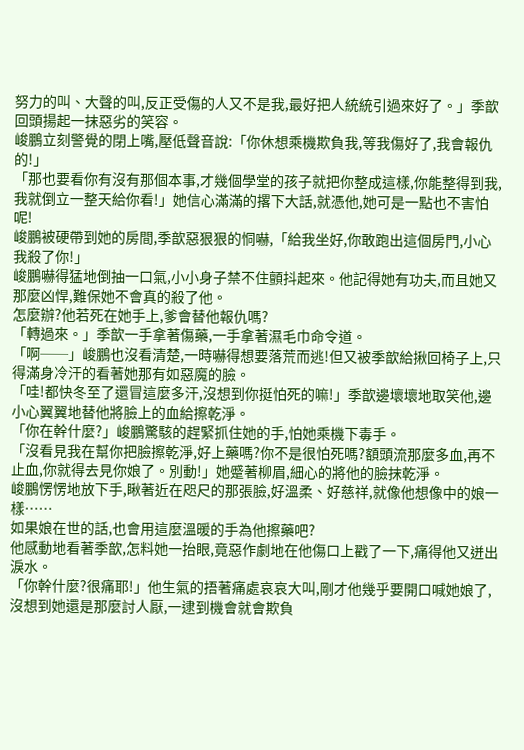努力的叫、大聲的叫,反正受傷的人又不是我,最好把人統統引過來好了。」季歆回頭揚起一抹惡劣的笑容。
峻鵬立刻警覺的閉上嘴,壓低聲音說:「你休想乘機欺負我,等我傷好了,我會報仇的!」
「那也要看你有沒有那個本事,才幾個學堂的孩子就把你整成這樣,你能整得到我,我就倒立一整天給你看!」她信心滿滿的撂下大話,就憑他,她可是一點也不害怕呢!
峻鵬被硬帶到她的房間,季歆惡狠狠的恫嚇,「給我坐好,你敢跑出這個房門,小心我殺了你!」
峻鵬嚇得猛地倒抽一口氣,小小身子禁不住顫抖起來。他記得她有功夫,而且她又那麼凶悍,難保她不會真的殺了他。
怎麼辦?他若死在她手上,爹會替他報仇嗎?
「轉過來。」季歆一手拿著傷藥,一手拿著濕毛巾命令道。
「啊──」峻鵬也沒看清楚,一時嚇得想要落荒而逃!但又被季歆給揪回椅子上,只得滿身冷汗的看著她那有如惡魔的臉。
「哇!都快冬至了還冒這麼多汗,沒想到你挺怕死的嘛!」季歆邊壞壞地取笑他,邊小心翼翼地替他將臉上的血給擦乾淨。
「你在幹什麼?」峻鵬驚駭的趕緊抓住她的手,怕她乘機下毒手。
「沒看見我在幫你把臉擦乾淨,好上藥嗎?你不是很怕死嗎?額頭流那麼多血,再不止血,你就得去見你娘了。別動!」她蹙著柳眉,細心的將他的臉抹乾淨。
峻鵬愣愣地放下手,瞅著近在咫尺的那張臉,好溫柔、好慈祥,就像他想像中的娘一樣……
如果娘在世的話,也會用這麼溫暖的手為他擦藥吧?
他感動地看著季歆,怎料她一抬眼,竟惡作劇地在他傷口上戳了一下,痛得他又迸出淚水。
「你幹什麼?很痛耶!」他生氣的捂著痛處哀哀大叫,剛才他幾乎要開口喊她娘了,沒想到她還是那麼討人厭,一逮到機會就會欺負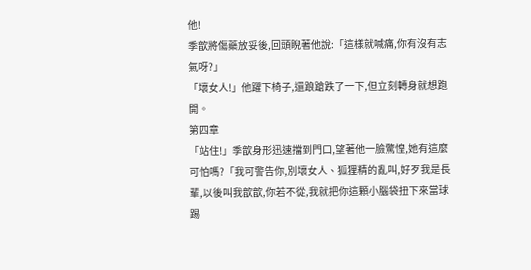他!
季歆將傷藥放妥後,回頭睨著他說:「這樣就喊痛,你有沒有志氣呀?」
「壞女人!」他躍下椅子,還踉蹌跌了一下,但立刻轉身就想跑開。
第四章
「站住!」季歆身形迅速擋到門口,望著他一臉驚惶,她有這麼可怕嗎?「我可警告你,別壞女人、狐狸精的亂叫,好歹我是長輩,以後叫我歆歆,你若不從,我就把你這顆小腦袋扭下來當球踢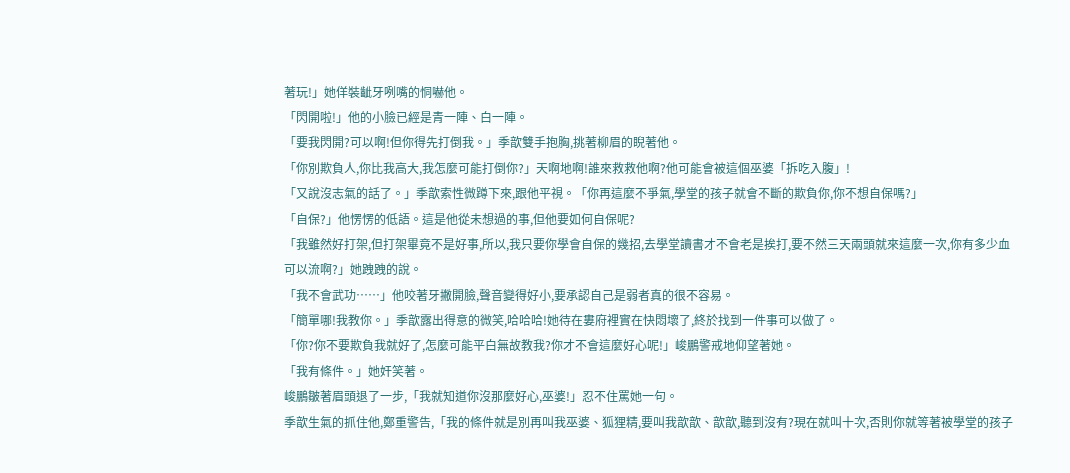著玩!」她佯裝齜牙咧嘴的恫嚇他。
「閃開啦!」他的小臉已經是青一陣、白一陣。
「要我閃開?可以啊!但你得先打倒我。」季歆雙手抱胸,挑著柳眉的睨著他。
「你別欺負人,你比我高大,我怎麼可能打倒你?」天啊地啊!誰來救救他啊?他可能會被這個巫婆「拆吃入腹」!
「又說沒志氣的話了。」季歆索性微蹲下來,跟他平視。「你再這麼不爭氣,學堂的孩子就會不斷的欺負你,你不想自保嗎?」
「自保?」他愣愣的低語。這是他從未想過的事,但他要如何自保呢?
「我雖然好打架,但打架畢竟不是好事,所以,我只要你學會自保的幾招,去學堂讀書才不會老是挨打,要不然三天兩頭就來這麼一次,你有多少血可以流啊?」她跩跩的說。
「我不會武功……」他咬著牙撇開臉,聲音變得好小,要承認自己是弱者真的很不容易。
「簡單哪!我教你。」季歆露出得意的微笑,哈哈哈!她待在婁府裡實在快悶壞了,終於找到一件事可以做了。
「你?你不要欺負我就好了,怎麼可能平白無故教我?你才不會這麼好心呢!」峻鵬警戒地仰望著她。
「我有條件。」她奸笑著。
峻鵬皺著眉頭退了一步,「我就知道你沒那麼好心,巫婆!」忍不住罵她一句。
季歆生氣的抓住他,鄭重警告,「我的條件就是別再叫我巫婆、狐狸精,要叫我歆歆、歆歆,聽到沒有?現在就叫十次,否則你就等著被學堂的孩子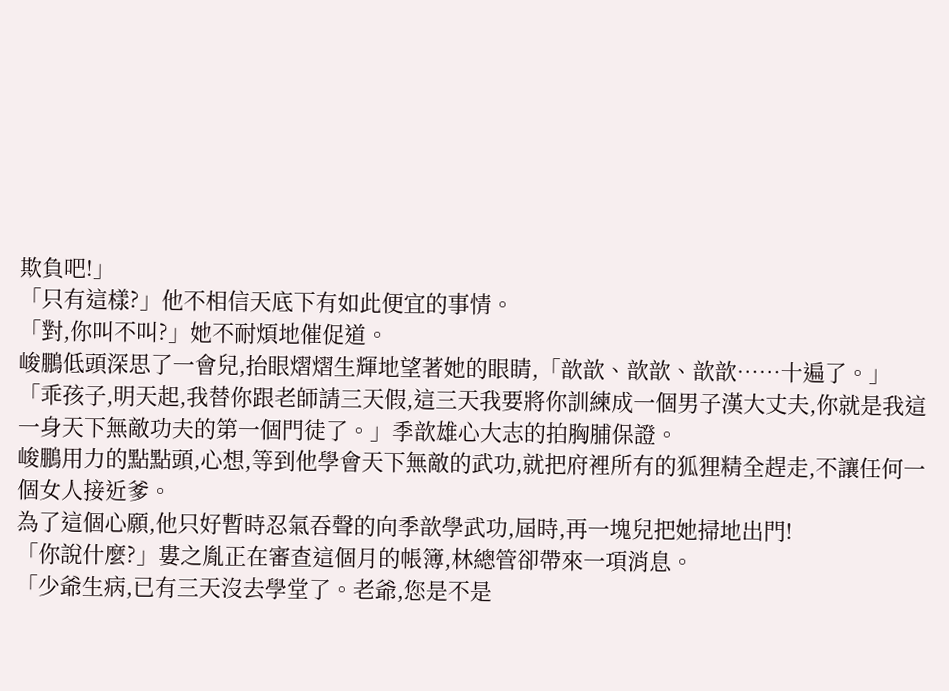欺負吧!」
「只有這樣?」他不相信天底下有如此便宜的事情。
「對,你叫不叫?」她不耐煩地催促道。
峻鵬低頭深思了一會兒,抬眼熠熠生輝地望著她的眼睛,「歆歆、歆歆、歆歆……十遍了。」
「乖孩子,明天起,我替你跟老師請三天假,這三天我要將你訓練成一個男子漢大丈夫,你就是我這一身天下無敵功夫的第一個門徒了。」季歆雄心大志的拍胸脯保證。
峻鵬用力的點點頭,心想,等到他學會天下無敵的武功,就把府裡所有的狐狸精全趕走,不讓任何一個女人接近爹。
為了這個心願,他只好暫時忍氣吞聲的向季歆學武功,屆時,再一塊兒把她掃地出門!
「你說什麼?」婁之胤正在審查這個月的帳簿,林總管卻帶來一項消息。
「少爺生病,已有三天沒去學堂了。老爺,您是不是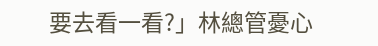要去看一看?」林總管憂心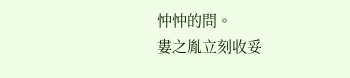忡忡的問。
婁之胤立刻收妥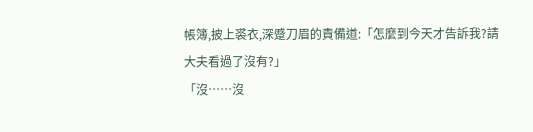帳簿,披上裘衣,深蹙刀眉的責備道:「怎麼到今天才告訴我?請大夫看過了沒有?」
「沒……沒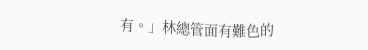有。」林總管面有難色的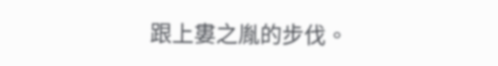跟上婁之胤的步伐。